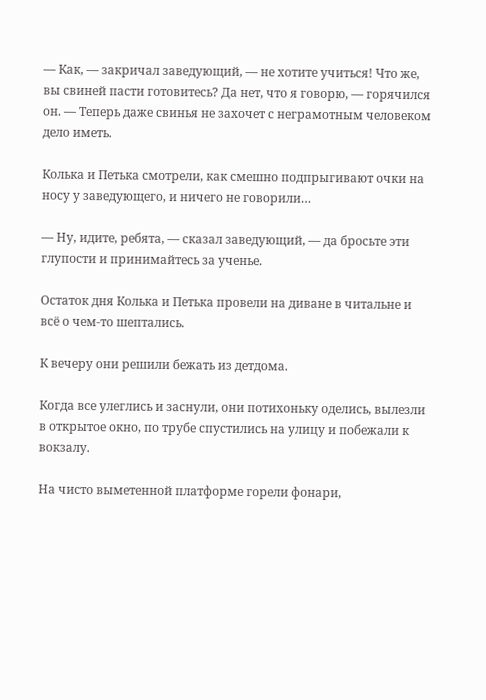— Как, — закричал заведующий, — не хотите учиться! Что же, вы свиней пасти готовитесь? Да нет, что я говорю, — горячился он. — Теперь даже свинья не захочет с неграмотным человеком дело иметь.

Колька и Петька смотрели, как смешно подпрыгивают очки на носу у заведующего, и ничего не говорили…

— Ну, идите, ребята, — сказал заведующий, — да бросьте эти глупости и принимайтесь за ученье.

Остаток дня Колька и Петька провели на диване в читальне и всё о чем-то шептались.

К вечеру они решили бежать из детдома.

Когда все улеглись и заснули, они потихоньку оделись, вылезли в открытое окно, по трубе спустились на улицу и побежали к вокзалу.

На чисто выметенной платформе горели фонари,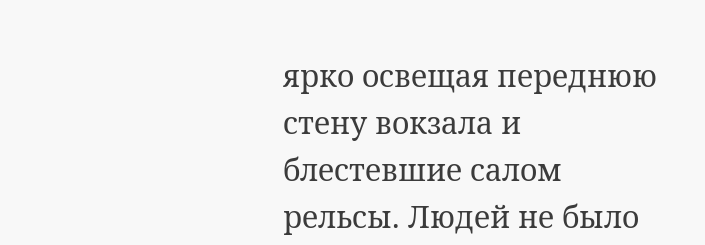ярко освещая переднюю стену вокзала и блестевшие салом рельсы. Людей не было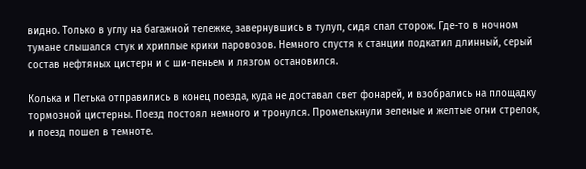видно. Только в углу на багажной тележке, завернувшись в тулуп, сидя спал сторож. Где-то в ночном тумане слышался стук и хриплые крики паровозов. Немного спустя к станции подкатил длинный, серый состав нефтяных цистерн и с ши-пеньем и лязгом остановился.

Колька и Петька отправились в конец поезда, куда не доставал свет фонарей, и взобрались на площадку тормозной цистерны. Поезд постоял немного и тронулся. Промелькнули зеленые и желтые огни стрелок, и поезд пошел в темноте.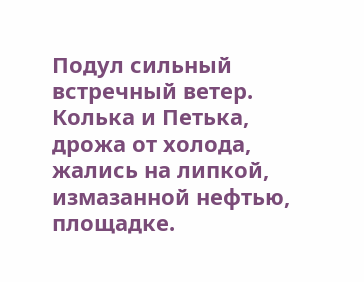Подул сильный встречный ветер. Колька и Петька, дрожа от холода, жались на липкой, измазанной нефтью, площадке.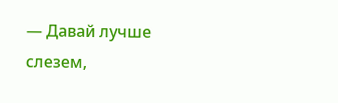— Давай лучше слезем,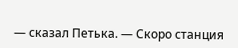— сказал Петька. — Скоро станция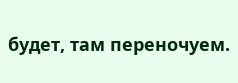будет, там переночуем.